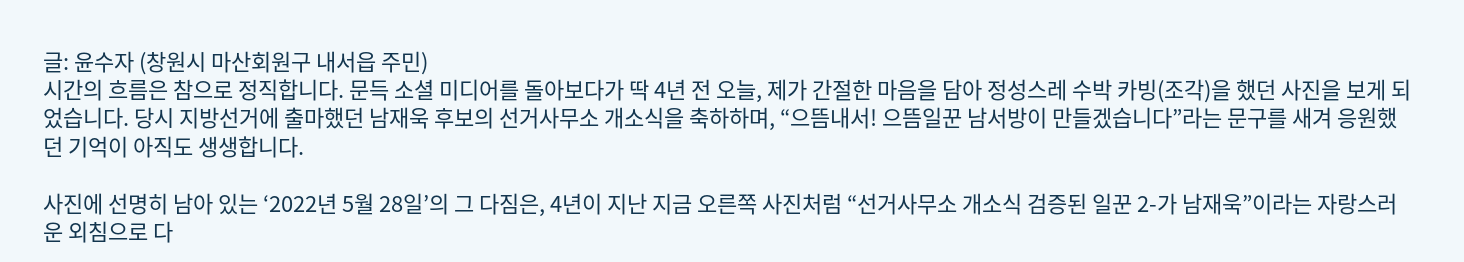글: 윤수자 (창원시 마산회원구 내서읍 주민)
시간의 흐름은 참으로 정직합니다. 문득 소셜 미디어를 돌아보다가 딱 4년 전 오늘, 제가 간절한 마음을 담아 정성스레 수박 카빙(조각)을 했던 사진을 보게 되었습니다. 당시 지방선거에 출마했던 남재욱 후보의 선거사무소 개소식을 축하하며, “으뜸내서! 으뜸일꾼 남서방이 만들겠습니다”라는 문구를 새겨 응원했던 기억이 아직도 생생합니다.

사진에 선명히 남아 있는 ‘2022년 5월 28일’의 그 다짐은, 4년이 지난 지금 오른쪽 사진처럼 “선거사무소 개소식 검증된 일꾼 2-가 남재욱”이라는 자랑스러운 외침으로 다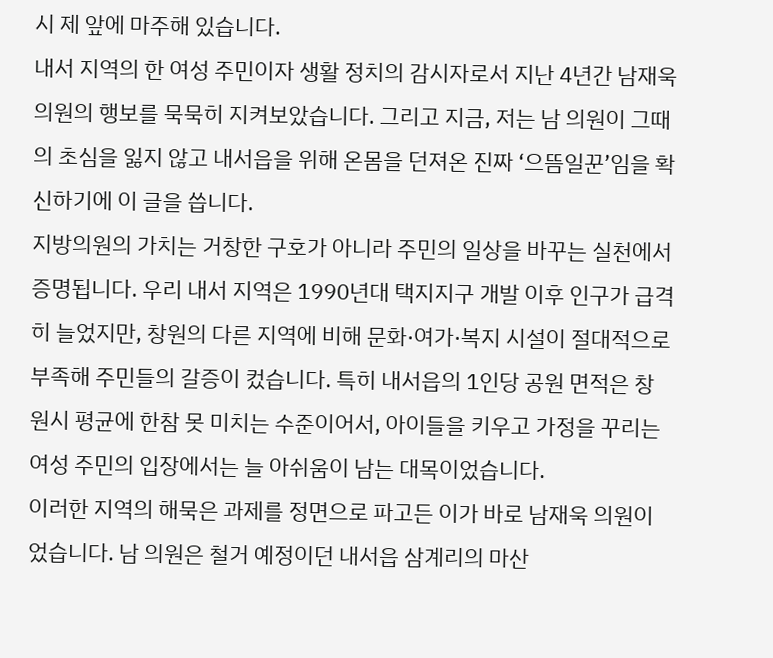시 제 앞에 마주해 있습니다.
내서 지역의 한 여성 주민이자 생활 정치의 감시자로서 지난 4년간 남재욱 의원의 행보를 묵묵히 지켜보았습니다. 그리고 지금, 저는 남 의원이 그때의 초심을 잃지 않고 내서읍을 위해 온몸을 던져온 진짜 ‘으뜸일꾼’임을 확신하기에 이 글을 씁니다.
지방의원의 가치는 거창한 구호가 아니라 주민의 일상을 바꾸는 실천에서 증명됩니다. 우리 내서 지역은 1990년대 택지지구 개발 이후 인구가 급격히 늘었지만, 창원의 다른 지역에 비해 문화·여가·복지 시설이 절대적으로 부족해 주민들의 갈증이 컸습니다. 특히 내서읍의 1인당 공원 면적은 창원시 평균에 한참 못 미치는 수준이어서, 아이들을 키우고 가정을 꾸리는 여성 주민의 입장에서는 늘 아쉬움이 남는 대목이었습니다.
이러한 지역의 해묵은 과제를 정면으로 파고든 이가 바로 남재욱 의원이었습니다. 남 의원은 철거 예정이던 내서읍 삼계리의 마산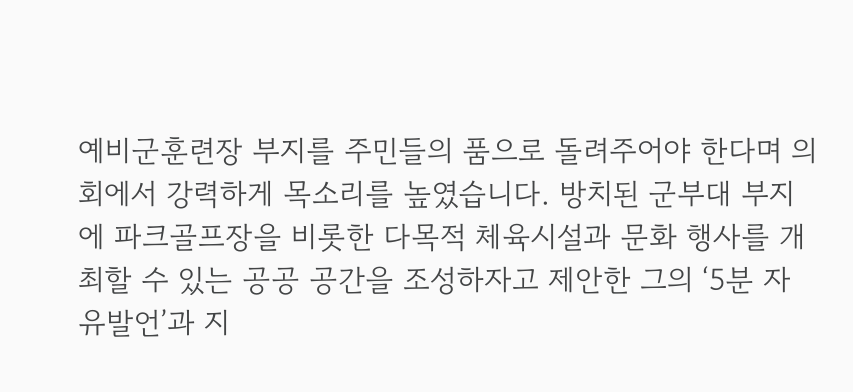예비군훈련장 부지를 주민들의 품으로 돌려주어야 한다며 의회에서 강력하게 목소리를 높였습니다. 방치된 군부대 부지에 파크골프장을 비롯한 다목적 체육시설과 문화 행사를 개최할 수 있는 공공 공간을 조성하자고 제안한 그의 ‘5분 자유발언’과 지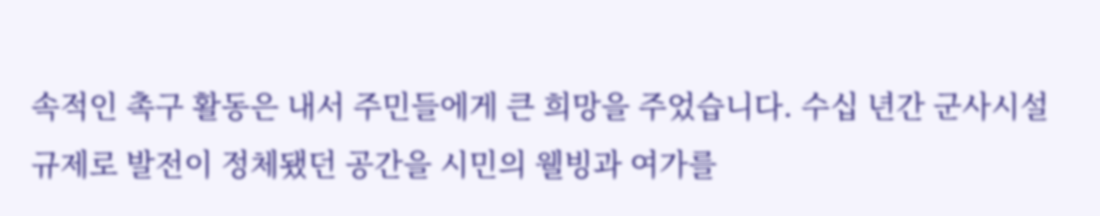속적인 촉구 활동은 내서 주민들에게 큰 희망을 주었습니다. 수십 년간 군사시설 규제로 발전이 정체됐던 공간을 시민의 웰빙과 여가를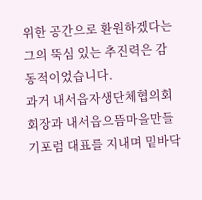위한 공간으로 환원하겠다는 그의 뚝심 있는 추진력은 감동적이었습니다.
과거 내서읍자생단체협의회 회장과 내서읍으뜸마을만들기포럼 대표를 지내며 밑바닥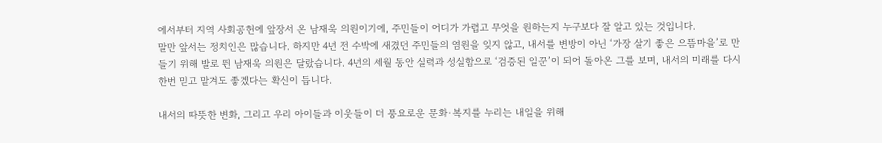에서부터 지역 사회공헌에 앞장서 온 남재욱 의원이기에, 주민들이 어디가 가렵고 무엇을 원하는지 누구보다 잘 알고 있는 것입니다.
말만 앞서는 정치인은 많습니다. 하지만 4년 전 수박에 새겼던 주민들의 염원을 잊지 않고, 내서를 변방이 아닌 ‘가장 살기 좋은 으뜸마을’로 만들기 위해 발로 뛴 남재욱 의원은 달랐습니다. 4년의 세월 동안 실력과 성실함으로 ‘검증된 일꾼’이 되어 돌아온 그를 보며, 내서의 미래를 다시 한번 믿고 맡겨도 좋겠다는 확신이 듭니다.

내서의 따뜻한 변화, 그리고 우리 아이들과 이웃들이 더 풍요로운 문화·복지를 누리는 내일을 위해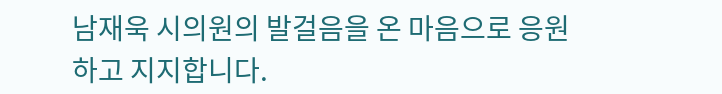남재욱 시의원의 발걸음을 온 마음으로 응원하고 지지합니다.